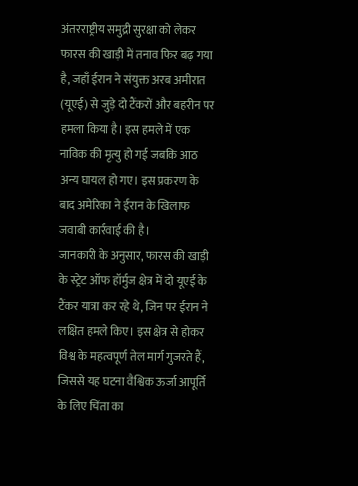अंतरराष्ट्रीय समुद्री सुरक्षा को लेकर फारस की खाड़ी में तनाव फिर बढ़ गया है, जहाँ ईरान ने संयुक्त अरब अमीरात (यूएई) से जुड़े दो टैंकरों और बहरीन पर हमला किया है। इस हमले में एक नाविक की मृत्यु हो गई जबकि आठ अन्य घायल हो गए। इस प्रकरण के बाद अमेरिका ने ईरान के खिलाफ जवाबी कार्रवाई की है।
जानकारी के अनुसार, फारस की खाड़ी के स्ट्रेट ऑफ हॉर्मुज क्षेत्र में दो यूएई के टैंकर यात्रा कर रहे थे, जिन पर ईरान ने लक्षित हमले किए। इस क्षेत्र से होकर विश्व के महत्वपूर्ण तेल मार्ग गुजरते हैं, जिससे यह घटना वैश्विक ऊर्जा आपूर्ति के लिए चिंता का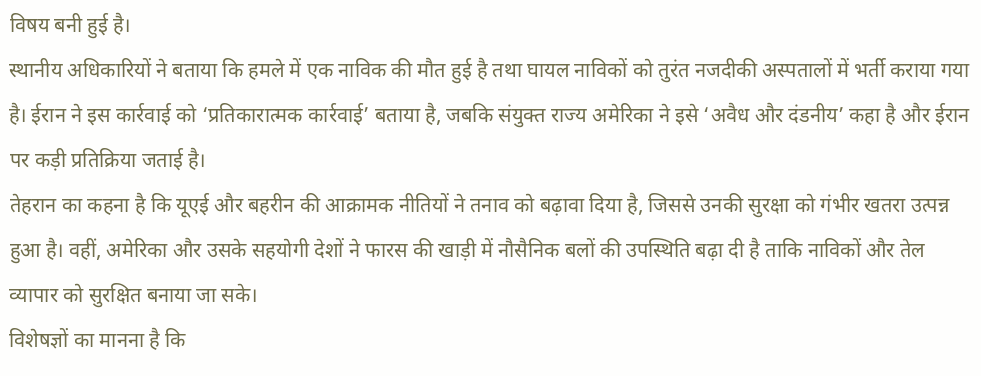विषय बनी हुई है।
स्थानीय अधिकारियों ने बताया कि हमले में एक नाविक की मौत हुई है तथा घायल नाविकों को तुरंत नजदीकी अस्पतालों में भर्ती कराया गया है। ईरान ने इस कार्रवाई को ‘प्रतिकारात्मक कार्रवाई’ बताया है, जबकि संयुक्त राज्य अमेरिका ने इसे ‘अवैध और दंडनीय’ कहा है और ईरान पर कड़ी प्रतिक्रिया जताई है।
तेहरान का कहना है कि यूएई और बहरीन की आक्रामक नीतियों ने तनाव को बढ़ावा दिया है, जिससे उनकी सुरक्षा को गंभीर खतरा उत्पन्न हुआ है। वहीं, अमेरिका और उसके सहयोगी देशों ने फारस की खाड़ी में नौसैनिक बलों की उपस्थिति बढ़ा दी है ताकि नाविकों और तेल व्यापार को सुरक्षित बनाया जा सके।
विशेषज्ञों का मानना है कि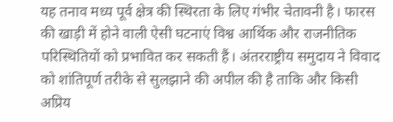यह तनाव मध्य पूर्व क्षेत्र की स्थिरता के लिए गंभीर चेतावनी है। फारस की खाड़ी में होने वाली ऐसी घटनाएं विश्व आर्थिक और राजनीतिक परिस्थितियों को प्रभावित कर सकती हैं। अंतरराष्ट्रीय समुदाय ने विवाद को शांतिपूर्ण तरीके से सुलझाने की अपील की है ताकि और किसी अप्रिय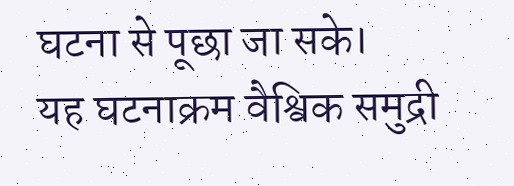घटना से पूछा जा सके।
यह घटनाक्रम वैश्विक समुद्री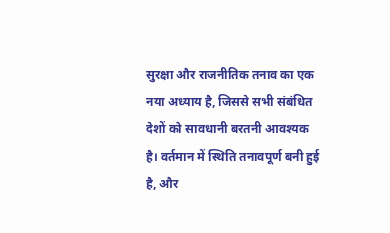सुरक्षा और राजनीतिक तनाव का एक नया अध्याय है, जिससे सभी संबंधित देशों को सावधानी बरतनी आवश्यक है। वर्तमान में स्थिति तनावपूर्ण बनी हुई है, और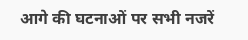आगे की घटनाओं पर सभी नजरें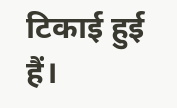टिकाई हुई हैं।